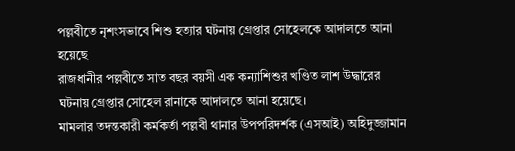পল্লবীতে নৃশংসভাবে শিশু হত্যার ঘটনায় গ্রেপ্তার সোহেলকে আদালতে আনা হয়েছে
রাজধানীর পল্লবীতে সাত বছর বয়সী এক কন্যাশিশুর খণ্ডিত লাশ উদ্ধারের ঘটনায় গ্রেপ্তার সোহেল রানাকে আদালতে আনা হয়েছে।
মামলার তদন্তকারী কর্মকর্তা পল্লবী থানার উপপরিদর্শক (এসআই) অহিদুজ্জামান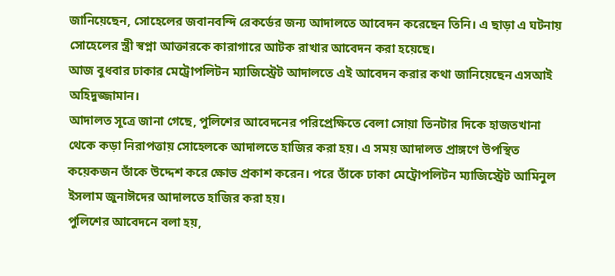জানিয়েছেন, সোহেলের জবানবন্দি রেকর্ডের জন্য আদালতে আবেদন করেছেন তিনি। এ ছাড়া এ ঘটনায় সোহেলের স্ত্রী স্বপ্না আক্তারকে কারাগারে আটক রাখার আবেদন করা হয়েছে।
আজ বুধবার ঢাকার মেট্রোপলিটন ম্যাজিস্ট্রেট আদালতে এই আবেদন করার কথা জানিয়েছেন এসআই অহিদুজ্জামান।
আদালত সূত্রে জানা গেছে, পুলিশের আবেদনের পরিপ্রেক্ষিতে বেলা সোয়া তিনটার দিকে হাজতখানা থেকে কড়া নিরাপত্তায় সোহেলকে আদালতে হাজির করা হয়। এ সময় আদালত প্রাঙ্গণে উপস্থিত কয়েকজন তাঁকে উদ্দেশ করে ক্ষোভ প্রকাশ করেন। পরে তাঁকে ঢাকা মেট্রোপলিটন ম্যাজিস্ট্রেট আমিনুল ইসলাম জুনাঈদের আদালতে হাজির করা হয়।
পুলিশের আবেদনে বলা হয়,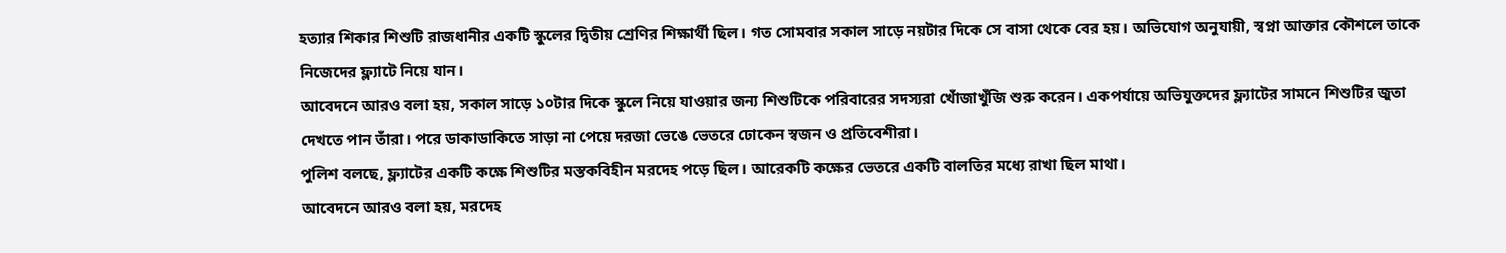হত্যার শিকার শিশুটি রাজধানীর একটি স্কুলের দ্বিতীয় শ্রেণির শিক্ষার্থী ছিল। গত সোমবার সকাল সাড়ে নয়টার দিকে সে বাসা থেকে বের হয়। অভিযোগ অনুযায়ী, স্বপ্না আক্তার কৌশলে তাকে নিজেদের ফ্ল্যাটে নিয়ে যান।
আবেদনে আরও বলা হয়, সকাল সাড়ে ১০টার দিকে স্কুলে নিয়ে যাওয়ার জন্য শিশুটিকে পরিবারের সদস্যরা খোঁজাখুঁজি শুরু করেন। একপর্যায়ে অভিযুক্তদের ফ্ল্যাটের সামনে শিশুটির জুতা দেখতে পান তাঁরা। পরে ডাকাডাকিতে সাড়া না পেয়ে দরজা ভেঙে ভেতরে ঢোকেন স্বজন ও প্রতিবেশীরা।
পুলিশ বলছে, ফ্ল্যাটের একটি কক্ষে শিশুটির মস্তকবিহীন মরদেহ পড়ে ছিল। আরেকটি কক্ষের ভেতরে একটি বালতির মধ্যে রাখা ছিল মাথা।
আবেদনে আরও বলা হয়, মরদেহ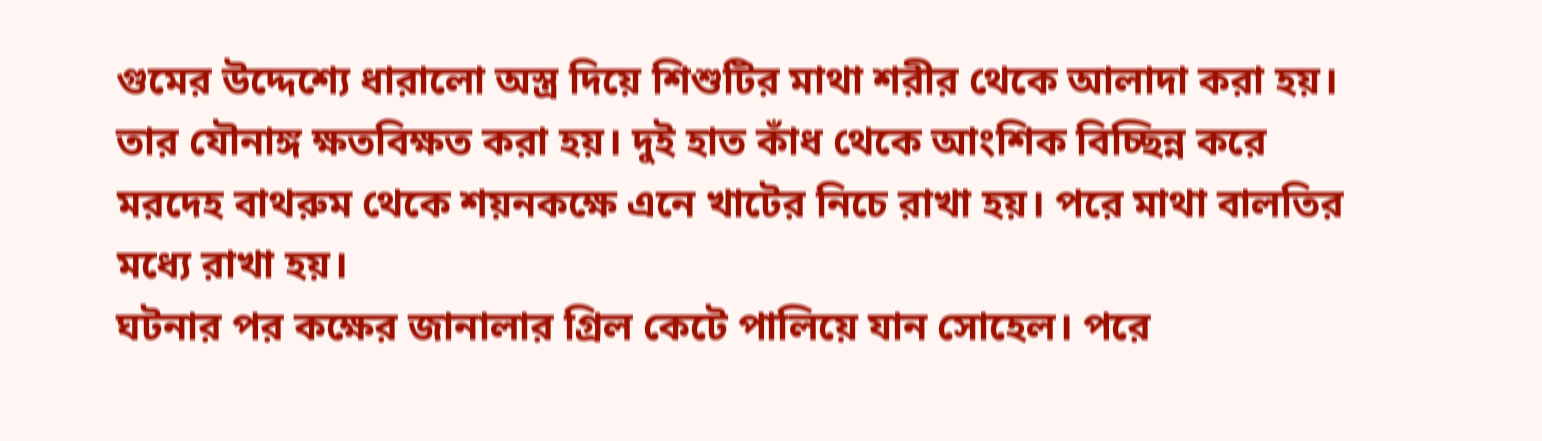গুমের উদ্দেশ্যে ধারালো অস্ত্র দিয়ে শিশুটির মাথা শরীর থেকে আলাদা করা হয়। তার যৌনাঙ্গ ক্ষতবিক্ষত করা হয়। দুই হাত কাঁধ থেকে আংশিক বিচ্ছিন্ন করে মরদেহ বাথরুম থেকে শয়নকক্ষে এনে খাটের নিচে রাখা হয়। পরে মাথা বালতির মধ্যে রাখা হয়।
ঘটনার পর কক্ষের জানালার গ্রিল কেটে পালিয়ে যান সোহেল। পরে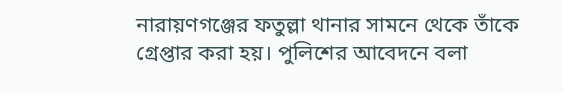নারায়ণগঞ্জের ফতুল্লা থানার সামনে থেকে তাঁকে গ্রেপ্তার করা হয়। পুলিশের আবেদনে বলা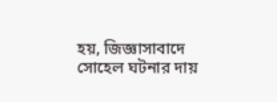হয়, জিজ্ঞাসাবাদে সোহেল ঘটনার দায়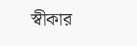স্বীকার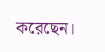করেছেন।